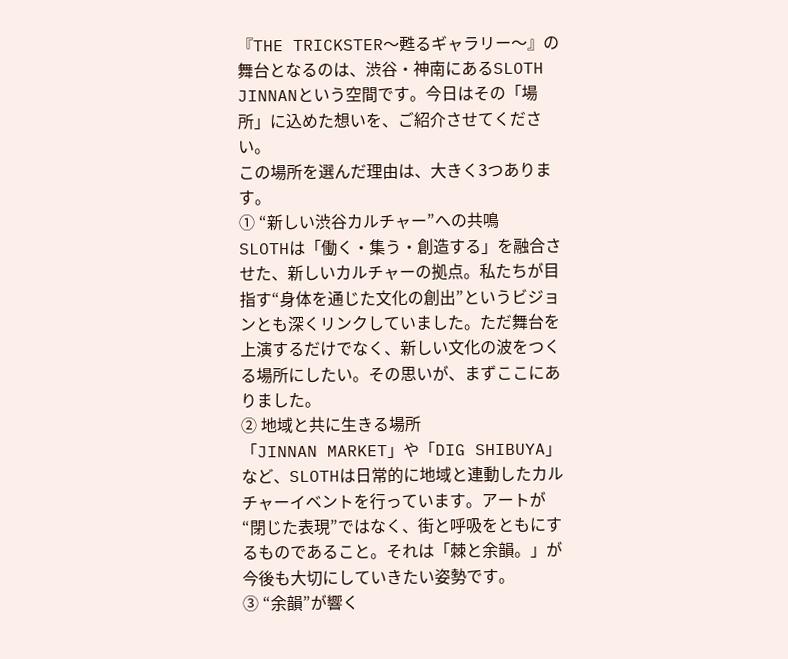『THE TRICKSTER〜甦るギャラリー〜』の舞台となるのは、渋谷・神南にあるSLOTH JINNANという空間です。今日はその「場所」に込めた想いを、ご紹介させてください。
この場所を選んだ理由は、大きく3つあります。
① “新しい渋谷カルチャー”への共鳴
SLOTHは「働く・集う・創造する」を融合させた、新しいカルチャーの拠点。私たちが目指す“身体を通じた文化の創出”というビジョンとも深くリンクしていました。ただ舞台を上演するだけでなく、新しい文化の波をつくる場所にしたい。その思いが、まずここにありました。
② 地域と共に生きる場所
「JINNAN MARKET」や「DIG SHIBUYA」など、SLOTHは日常的に地域と連動したカルチャーイベントを行っています。アートが“閉じた表現”ではなく、街と呼吸をともにするものであること。それは「棘と余韻。」が今後も大切にしていきたい姿勢です。
③ “余韻”が響く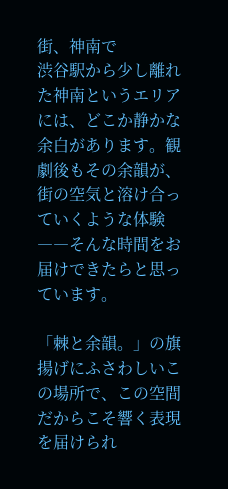街、神南で
渋谷駅から少し離れた神南というエリアには、どこか静かな余白があります。観劇後もその余韻が、街の空気と溶け合っていくような体験――そんな時間をお届けできたらと思っています。

「棘と余韻。」の旗揚げにふさわしいこの場所で、この空間だからこそ響く表現を届けられ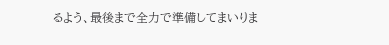るよう、最後まで全力で準備してまいりま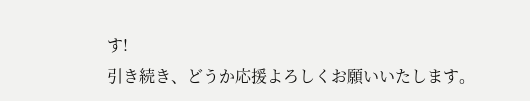す!
引き続き、どうか応援よろしくお願いいたします。